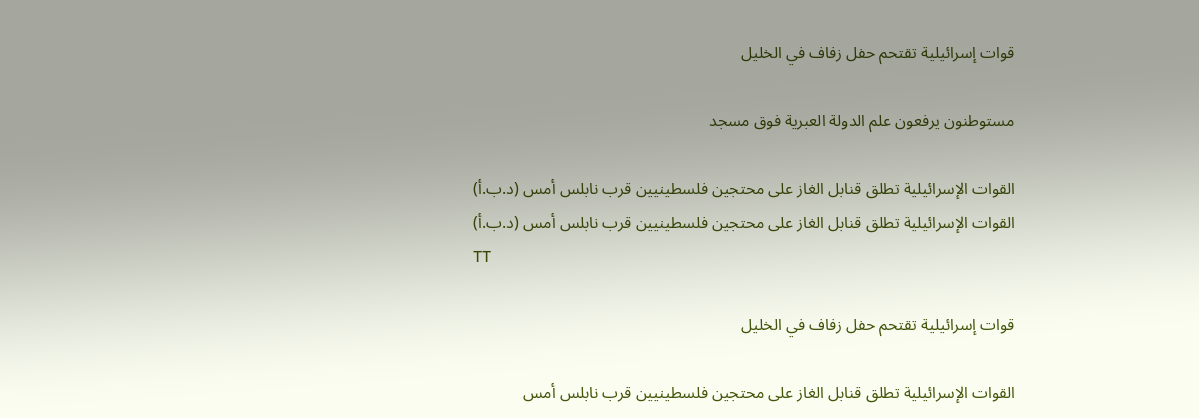قوات إسرائيلية تقتحم حفل زفاف في الخليل

مستوطنون يرفعون علم الدولة العبرية فوق مسجد

القوات الإسرائيلية تطلق قنابل الغاز على محتجين فلسطينيين قرب نابلس أمس (د.ب.أ)
القوات الإسرائيلية تطلق قنابل الغاز على محتجين فلسطينيين قرب نابلس أمس (د.ب.أ)
TT

قوات إسرائيلية تقتحم حفل زفاف في الخليل

القوات الإسرائيلية تطلق قنابل الغاز على محتجين فلسطينيين قرب نابلس أمس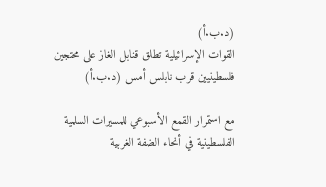(د.ب.أ)
القوات الإسرائيلية تطلق قنابل الغاز على محتجين فلسطينيين قرب نابلس أمس (د.ب.أ)

مع استمرار القمع الأسبوعي للمسيرات السلمية الفلسطينية في أنحاء الضفة الغربية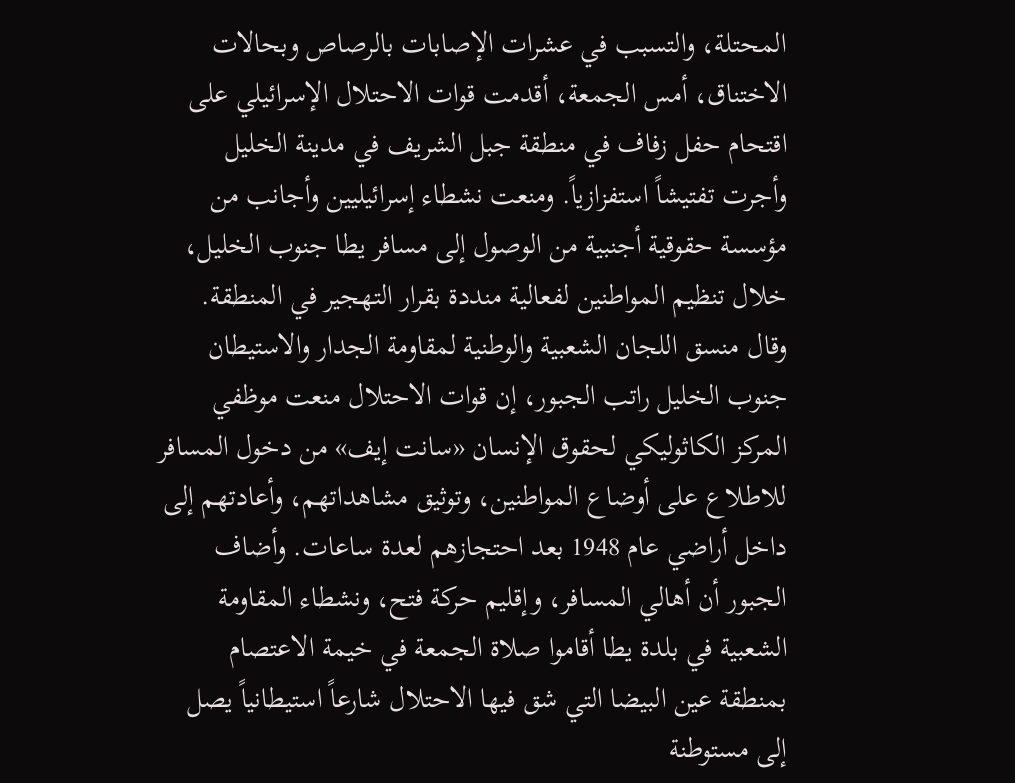المحتلة، والتسبب في عشرات الإصابات بالرصاص وبحالات الاختناق، أمس الجمعة، أقدمت قوات الاحتلال الإسرائيلي على اقتحام حفل زفاف في منطقة جبل الشريف في مدينة الخليل وأجرت تفتيشاً استفزازياً. ومنعت نشطاء إسرائيليين وأجانب من مؤسسة حقوقية أجنبية من الوصول إلى مسافر يطا جنوب الخليل، خلال تنظيم المواطنين لفعالية منددة بقرار التهجير في المنطقة.
وقال منسق اللجان الشعبية والوطنية لمقاومة الجدار والاستيطان جنوب الخليل راتب الجبور، إن قوات الاحتلال منعت موظفي المركز الكاثوليكي لحقوق الإنسان «سانت إيف» من دخول المسافر للاطلاع على أوضاع المواطنين، وتوثيق مشاهداتهم، وأعادتهم إلى داخل أراضي عام 1948 بعد احتجازهم لعدة ساعات. وأضاف الجبور أن أهالي المسافر، وإقليم حركة فتح، ونشطاء المقاومة الشعبية في بلدة يطا أقاموا صلاة الجمعة في خيمة الاعتصام بمنطقة عين البيضا التي شق فيها الاحتلال شارعاً استيطانياً يصل إلى مستوطنة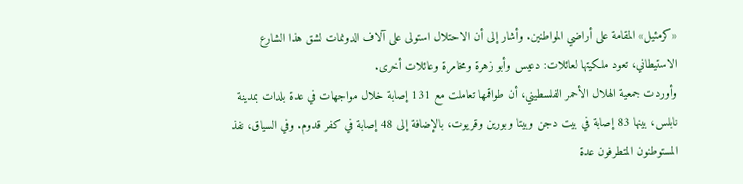«كرمئيل» المقامة على أراضي المواطنين. وأشار إلى أن الاحتلال استولى على آلاف الدونمات لشق هذا الشارع الاستيطاني، تعود ملكيتها لعائلات: دعيس وأبو زهرة ومخامرة وعائلات أخرى.
وأوردت جمعية الهلال الأحمر الفلسطيني، أن طواقمها تعاملت مع 131 إصابة خلال مواجهات في عدة بلدات بمدينة نابلس، بينها 83 إصابة في بيت دجن وبيتا وبورين وقريوت، بالإضافة إلى 48 إصابة في كفر قدوم. وفي السياق، نفذ المستوطنون المتطرفون عدة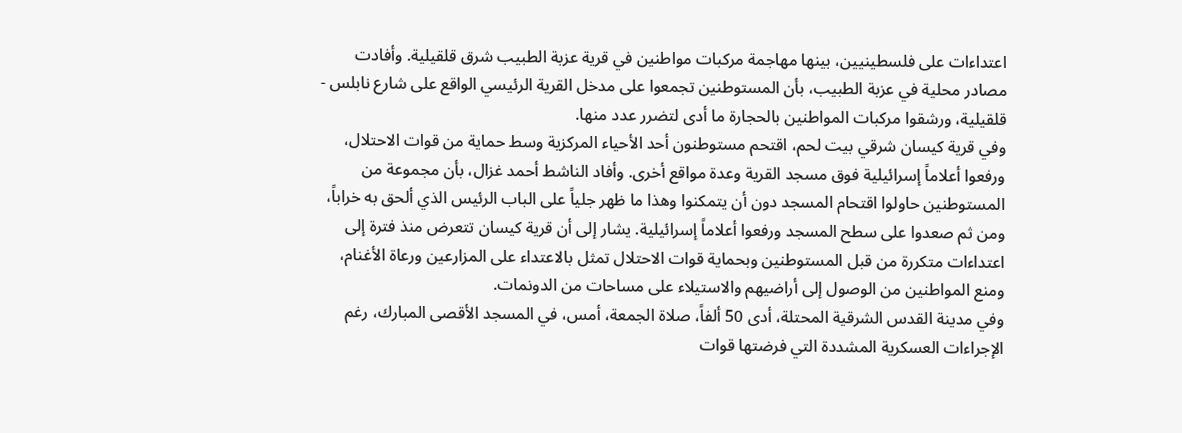اعتداءات على فلسطينيين، بينها مهاجمة مركبات مواطنين في قرية عزبة الطبيب شرق قلقيلية. وأفادت مصادر محلية في عزبة الطبيب، بأن المستوطنين تجمعوا على مدخل القرية الرئيسي الواقع على شارع نابلس - قلقيلية، ورشقوا مركبات المواطنين بالحجارة ما أدى لتضرر عدد منها.
وفي قرية كيسان شرقي بيت لحم، اقتحم مستوطنون أحد الأحياء المركزية وسط حماية من قوات الاحتلال، ورفعوا أعلاماً إسرائيلية فوق مسجد القرية وعدة مواقع أخرى. وأفاد الناشط أحمد غزال، بأن مجموعة من المستوطنين حاولوا اقتحام المسجد دون أن يتمكنوا وهذا ما ظهر جلياً على الباب الرئيس الذي ألحق به خراباً، ومن ثم صعدوا على سطح المسجد ورفعوا أعلاماً إسرائيلية. يشار إلى أن قرية كيسان تتعرض منذ فترة إلى اعتداءات متكررة من قبل المستوطنين وبحماية قوات الاحتلال تمثل بالاعتداء على المزارعين ورعاة الأغنام، ومنع المواطنين من الوصول إلى أراضيهم والاستيلاء على مساحات من الدونمات.
وفي مدينة القدس الشرقية المحتلة، أدى 50 ألفاً، صلاة الجمعة، أمس، في المسجد الأقصى المبارك، رغم الإجراءات العسكرية المشددة التي فرضتها قوات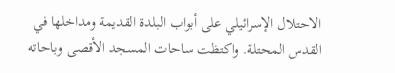الاحتلال الإسرائيلي على أبواب البلدة القديمة ومداخلها في القدس المحتلة. واكتظت ساحات المسجد الأقصى وباحاته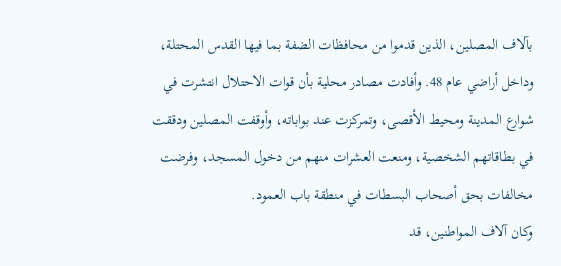بآلاف المصلين، الذين قدموا من محافظات الضفة بما فيها القدس المحتلة، وداخل أراضي عام 48. وأفادت مصادر محلية بأن قوات الاحتلال انتشرت في شوارع المدينة ومحيط الأقصى، وتمركزت عند بواباته، وأوقفت المصلين ودققت في بطاقاتهم الشخصية، ومنعت العشرات منهم من دخول المسجد، وفرضت مخالفات بحق أصحاب البسطات في منطقة باب العمود.
وكان آلاف المواطنين، قد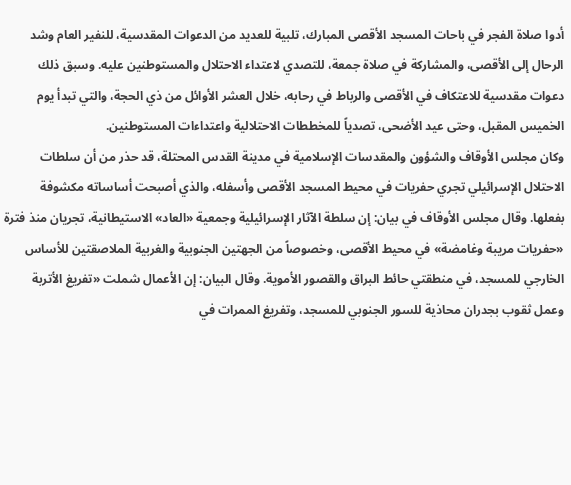أدوا صلاة الفجر في باحات المسجد الأقصى المبارك، تلبية للعديد من الدعوات المقدسية، للنفير العام وشد الرحال إلى الأقصى، والمشاركة في صلاة جمعة، للتصدي لاعتداء الاحتلال والمستوطنين عليه. وسبق ذلك دعوات مقدسية للاعتكاف في الأقصى والرباط في رحابه، خلال العشر الأوائل من ذي الحجة، والتي تبدأ يوم الخميس المقبل، وحتى عيد الأضحى، تصدياً للمخططات الاحتلالية واعتداءات المستوطنين.
وكان مجلس الأوقاف والشؤون والمقدسات الإسلامية في مدينة القدس المحتلة، قد حذر من أن سلطات الاحتلال الإسرائيلي تجري حفريات في محيط المسجد الأقصى وأسفله، والذي أصبحت أساساته مكشوفة بفعلها. وقال مجلس الأوقاف في بيان: إن سلطة الآثار الإسرائيلية وجمعية «العاد» الاستيطانية، تجريان منذ فترة «حفريات مريبة وغامضة» في محيط الأقصى، وخصوصاً من الجهتين الجنوبية والغربية الملاصقتين للأساس الخارجي للمسجد، في منطقتي حائط البراق والقصور الأموية. وقال البيان: إن الأعمال شملت «تفريغ الأتربة وعمل ثقوب بجدران محاذية للسور الجنوبي للمسجد، وتفريغ الممرات في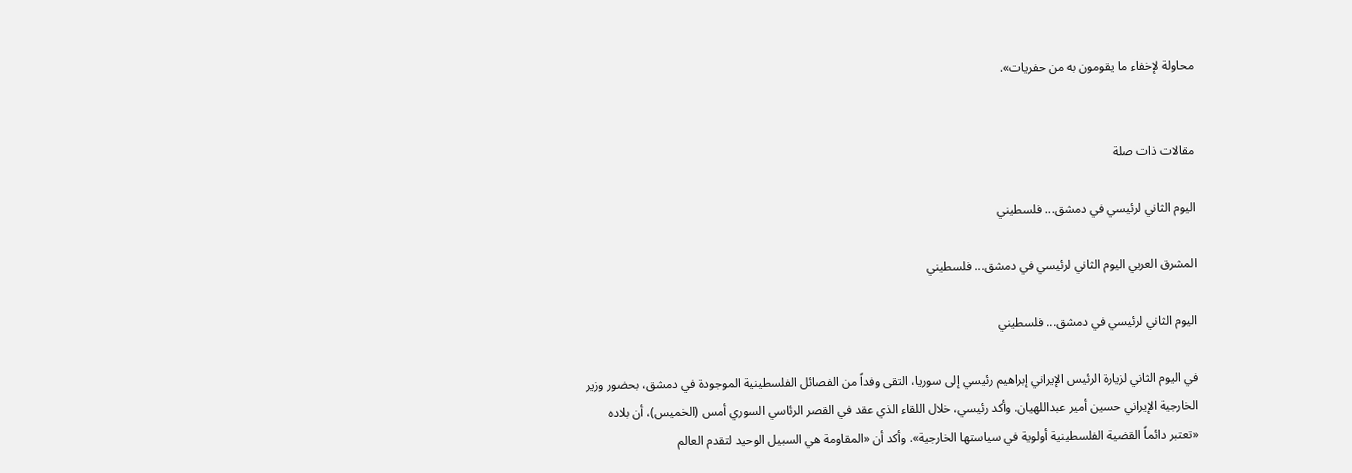محاولة لإخفاء ما يقومون به من حفريات».


مقالات ذات صلة

اليوم الثاني لرئيسي في دمشق... فلسطيني

المشرق العربي اليوم الثاني لرئيسي في دمشق... فلسطيني

اليوم الثاني لرئيسي في دمشق... فلسطيني

في اليوم الثاني لزيارة الرئيس الإيراني إبراهيم رئيسي إلى سوريا، التقى وفداً من الفصائل الفلسطينية الموجودة في دمشق، بحضور وزير الخارجية الإيراني حسين أمير عبداللهيان. وأكد رئيسي، خلال اللقاء الذي عقد في القصر الرئاسي السوري أمس (الخميس)، أن بلاده «تعتبر دائماً القضية الفلسطينية أولوية في سياستها الخارجية». وأكد أن «المقاومة هي السبيل الوحيد لتقدم العالم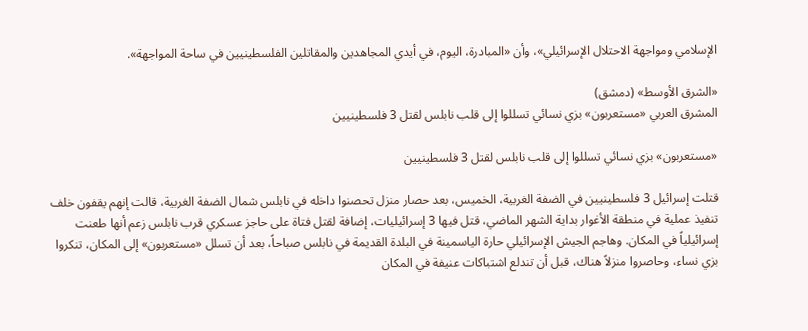الإسلامي ومواجهة الاحتلال الإسرائيلي»، وأن «المبادرة، اليوم، في أيدي المجاهدين والمقاتلين الفلسطينيين في ساحة المواجهة».

«الشرق الأوسط» (دمشق)
المشرق العربي «مستعربون» بزي نسائي تسللوا إلى قلب نابلس لقتل 3 فلسطينيين

«مستعربون» بزي نسائي تسللوا إلى قلب نابلس لقتل 3 فلسطينيين

قتلت إسرائيل 3 فلسطينيين في الضفة الغربية، الخميس، بعد حصار منزل تحصنوا داخله في نابلس شمال الضفة الغربية، قالت إنهم يقفون خلف تنفيذ عملية في منطقة الأغوار بداية الشهر الماضي، قتل فيها 3 إسرائيليات، إضافة لقتل فتاة على حاجز عسكري قرب نابلس زعم أنها طعنت إسرائيلياً في المكان. وهاجم الجيش الإسرائيلي حارة الياسمينة في البلدة القديمة في نابلس صباحاً، بعد أن تسلل «مستعربون» إلى المكان، تنكروا بزي نساء، وحاصروا منزلاً هناك، قبل أن تندلع اشتباكات عنيفة في المكان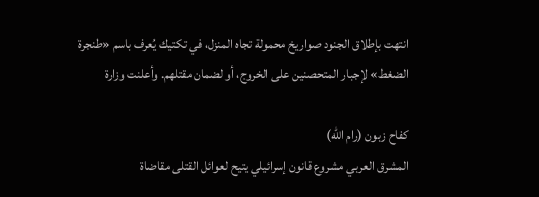انتهت بإطلاق الجنود صواريخ محمولة تجاه المنزل، في تكتيك يُعرف باسم «طنجرة الضغط» لإجبار المتحصنين على الخروج، أو لضمان مقتلهم. وأعلنت وزارة

كفاح زبون (رام الله)
المشرق العربي مشروع قانون إسرائيلي يتيح لعوائل القتلى مقاضاة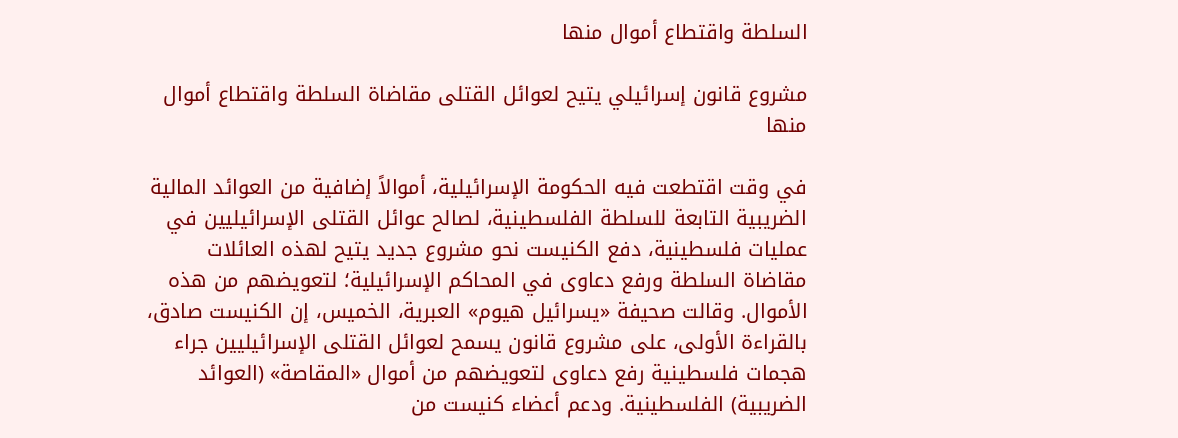السلطة واقتطاع أموال منها

مشروع قانون إسرائيلي يتيح لعوائل القتلى مقاضاة السلطة واقتطاع أموال منها

في وقت اقتطعت فيه الحكومة الإسرائيلية، أموالاً إضافية من العوائد المالية الضريبية التابعة للسلطة الفلسطينية، لصالح عوائل القتلى الإسرائيليين في عمليات فلسطينية، دفع الكنيست نحو مشروع جديد يتيح لهذه العائلات مقاضاة السلطة ورفع دعاوى في المحاكم الإسرائيلية؛ لتعويضهم من هذه الأموال. وقالت صحيفة «يسرائيل هيوم» العبرية، الخميس، إن الكنيست صادق، بالقراءة الأولى، على مشروع قانون يسمح لعوائل القتلى الإسرائيليين جراء هجمات فلسطينية رفع دعاوى لتعويضهم من أموال «المقاصة» (العوائد الضريبية) الفلسطينية. ودعم أعضاء كنيست من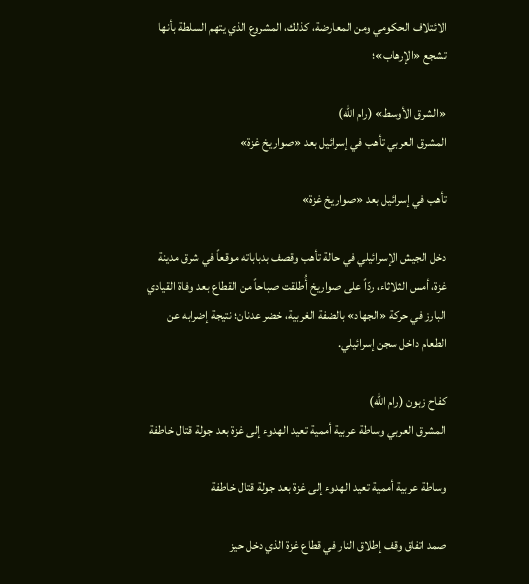الائتلاف الحكومي ومن المعارضة، كذلك، المشروع الذي يتهم السلطة بأنها تشجع «الإرهاب»؛

«الشرق الأوسط» (رام الله)
المشرق العربي تأهب في إسرائيل بعد «صواريخ غزة»

تأهب في إسرائيل بعد «صواريخ غزة»

دخل الجيش الإسرائيلي في حالة تأهب وقصف بدباباته موقعاً في شرق مدينة غزة، أمس الثلاثاء، ردّاً على صواريخ أُطلقت صباحاً من القطاع بعد وفاة القيادي البارز في حركة «الجهاد» بالضفة الغربية، خضر عدنان؛ نتيجة إضرابه عن الطعام داخل سجن إسرائيلي.

كفاح زبون (رام الله)
المشرق العربي وساطة عربية أممية تعيد الهدوء إلى غزة بعد جولة قتال خاطفة

وساطة عربية أممية تعيد الهدوء إلى غزة بعد جولة قتال خاطفة

صمد اتفاق وقف إطلاق النار في قطاع غزة الذي دخل حيز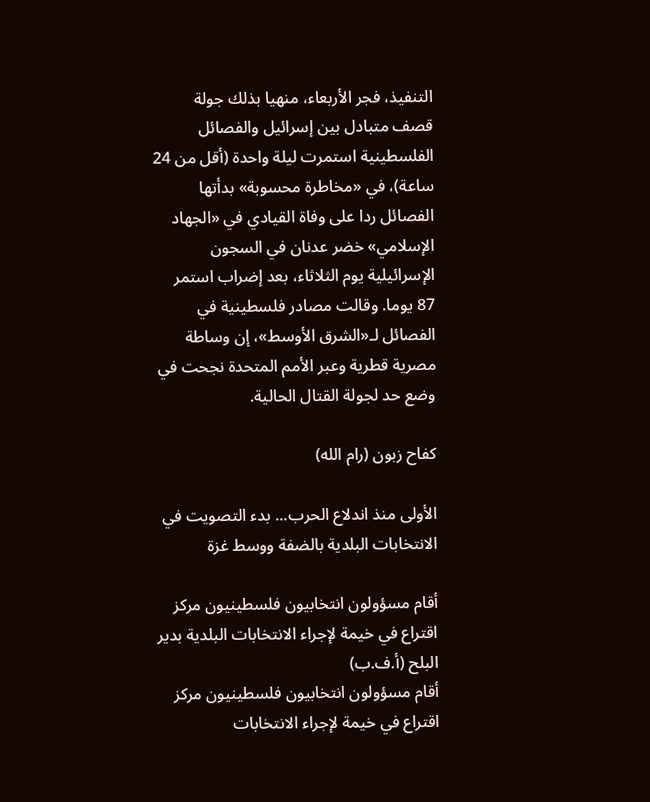التنفيذ، فجر الأربعاء، منهيا بذلك جولة قصف متبادل بين إسرائيل والفصائل الفلسطينية استمرت ليلة واحدة (أقل من 24 ساعة)، في «مخاطرة محسوبة» بدأتها الفصائل ردا على وفاة القيادي في «الجهاد الإسلامي» خضر عدنان في السجون الإسرائيلية يوم الثلاثاء، بعد إضراب استمر 87 يوما. وقالت مصادر فلسطينية في الفصائل لـ«الشرق الأوسط»، إن وساطة مصرية قطرية وعبر الأمم المتحدة نجحت في وضع حد لجولة القتال الحالية.

كفاح زبون (رام الله)

الأولى منذ اندلاع الحرب... بدء التصويت في الانتخابات البلدية بالضفة ووسط غزة

أقام مسؤولون انتخابيون فلسطينيون مركز اقتراع في خيمة لإجراء الانتخابات البلدية بدير البلح (أ.ف.ب)
أقام مسؤولون انتخابيون فلسطينيون مركز اقتراع في خيمة لإجراء الانتخابات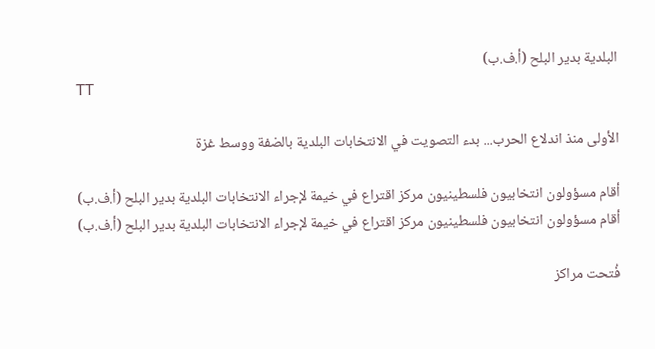البلدية بدير البلح (أ.ف.ب)
TT

الأولى منذ اندلاع الحرب... بدء التصويت في الانتخابات البلدية بالضفة ووسط غزة

أقام مسؤولون انتخابيون فلسطينيون مركز اقتراع في خيمة لإجراء الانتخابات البلدية بدير البلح (أ.ف.ب)
أقام مسؤولون انتخابيون فلسطينيون مركز اقتراع في خيمة لإجراء الانتخابات البلدية بدير البلح (أ.ف.ب)

فُتحت مراكز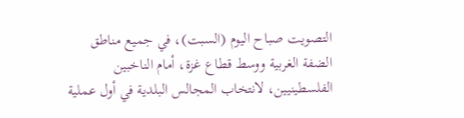التصويت صباح اليوم (السبت)، في جميع مناطق الضفة الغربية ووسط قطاع غزة، أمام الناخبين الفلسطينيين، لانتخاب المجالس البلدية في أول عملية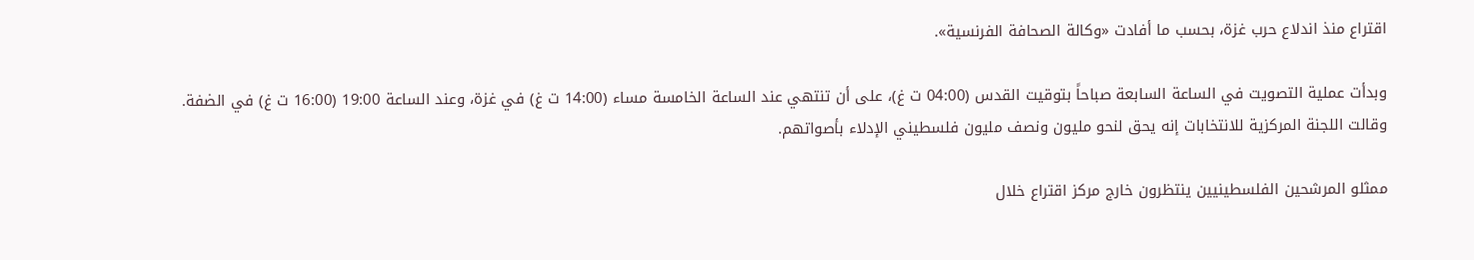اقتراع منذ اندلاع حرب غزة، بحسب ما أفادت «وكالة الصحافة الفرنسية».

وبدأت عملية التصويت في الساعة السابعة صباحاً بتوقيت القدس (04:00 ت غ)، على أن تنتهي عند الساعة الخامسة مساء (14:00 ت غ) في غزة، وعند الساعة 19:00 (16:00 ت غ) في الضفة. وقالت اللجنة المركزية للانتخابات إنه يحق لنحو مليون ونصف مليون فلسطيني الإدلاء بأصواتهم.

ممثلو المرشحين الفلسطينيين ينتظرون خارج مركز اقتراع خلال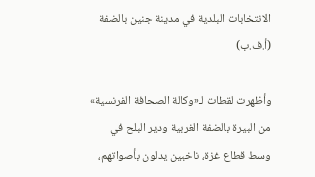الانتخابات البلدية في مدينة جنين بالضفة (أ.ف.ب)

وأظهرت لقطات لـ«وكالة الصحافة الفرنسية» من البيرة بالضفة الغربية ودير البلح في وسط قطاع غزة، ناخبين يدلون بأصواتهم،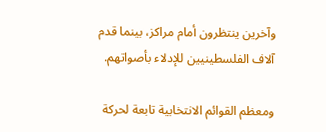وآخرين ينتظرون أمام مراكز، بينما قدم آلاف الفلسطينيين للإدلاء بأصواتهم.

ومعظم القوائم الانتخابية تابعة لحركة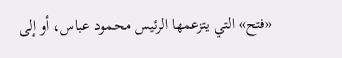«فتح» التي يتزعمها الرئيس محمود عباس، أو إلى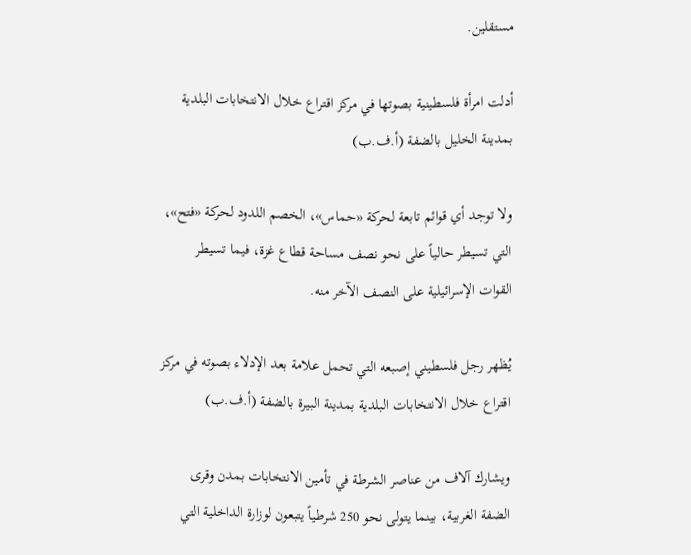مستقلين.

أدلت امرأة فلسطينية بصوتها في مركز اقتراع خلال الانتخابات البلدية بمدينة الخليل بالضفة (أ.ف.ب)

ولا توجد أي قوائم تابعة لحركة «حماس»، الخصم اللدود لحركة «فتح»، التي تسيطر حالياً على نحو نصف مساحة قطاع غزة، فيما تسيطر القوات الإسرائيلية على النصف الآخر منه.

يُظهر رجل فلسطيني إصبعه التي تحمل علامة بعد الإدلاء بصوته في مركز اقتراع خلال الانتخابات البلدية بمدينة البيرة بالضفة (أ.ف.ب)

ويشارك آلاف من عناصر الشرطة في تأمين الانتخابات بمدن وقرى الضفة الغربية، بينما يتولى نحو 250 شرطياً يتبعون لوزارة الداخلية التي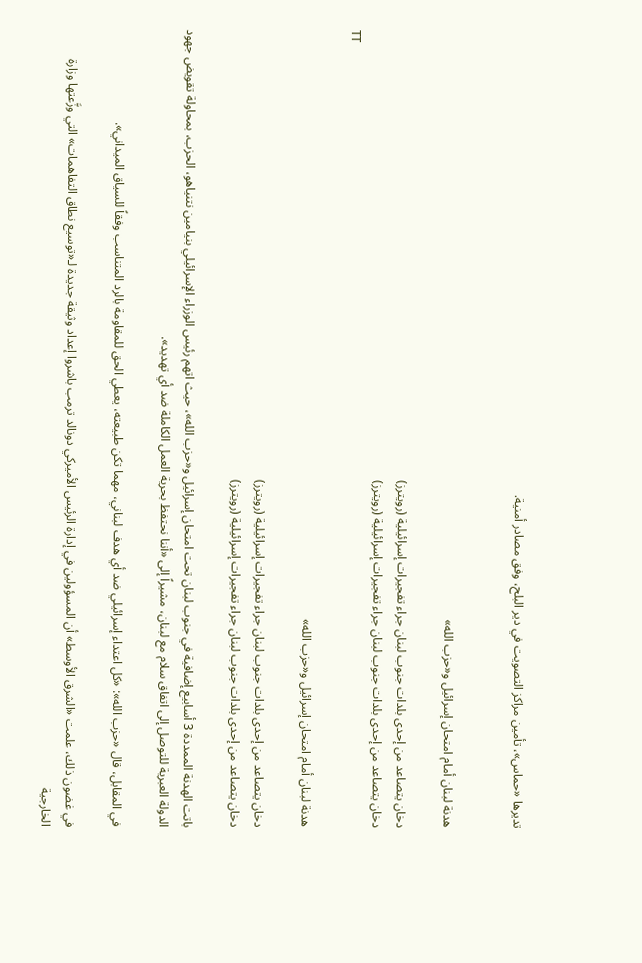تديرها «حماس»، تأمين مراكز التصويت في دير البلح، وفق مصادر أمنية.


هدنة لبنان أمام امتحان إسرائيل و«حزب الله»

دخان يتصاعد من إحدى بلدات جنوب لبنان جراء تفجيرات إسرائيلية (رويترز)
دخان يتصاعد من إحدى بلدات جنوب لبنان جراء تفجيرات إسرائيلية (رويترز)
TT

هدنة لبنان أمام امتحان إسرائيل و«حزب الله»

دخان يتصاعد من إحدى بلدات جنوب لبنان جراء تفجيرات إسرائيلية (رويترز)
دخان يتصاعد من إحدى بلدات جنوب لبنان جراء تفجيرات إسرائيلية (رويترز)

باتت الهدنة الممددة 3 أسابيع إضافية في جنوب لبنان تحت امتحان إسرائيل و«حزب الله»، حيث اتهم رئيس الوزراء الإسرائيلي بنيامين نتنياهو، الحزب، بمحاولة تقويض جهود الدولة العبرية للتوصل إلى اتفاق سلام مع لبنان، مشيراً إلى «أننا نحتفظ بحرية العمل الكاملة ضد أي تهديد».

في المقابل، قال «حزب الله»: «كل اعتداء إسرائيلي ضد أي هدف لبناني، مهما تكن طبيعته، يعطي الحق للمقاومة بالرد المتناسب وفقاً للسياق الميداني».

في غضون ذلك، علمت «الشرق الأوسط» أن المسؤولين في إدارة الرئيس الأميركي دونالد ترمب باشروا إعداد وثيقة جديدة لـ«توسيع نطاق التفاهمات» التي وزَّعتها وزارة الخارجية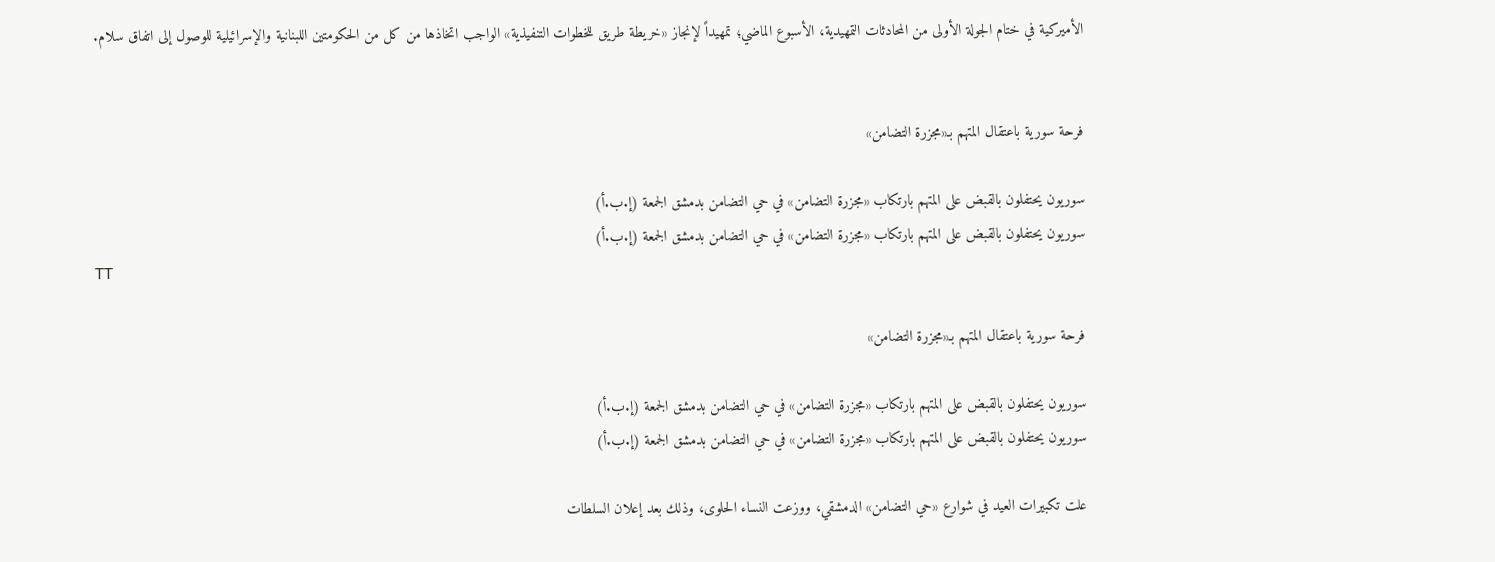الأميركية في ختام الجولة الأولى من المحادثات التمهيدية، الأسبوع الماضي؛ تمهيداً لإنجاز «خريطة طريق للخطوات التنفيذية» الواجب اتخاذها من كل من الحكومتين اللبنانية والإسرائيلية للوصول إلى اتفاق سلام.


فرحة سورية باعتقال المتهم بـ«مجزرة التضامن»

سوريون يحتفلون بالقبض على المتهم بارتكاب «مجزرة التضامن» في حي التضامن بدمشق الجمعة (إ.ب.أ)
سوريون يحتفلون بالقبض على المتهم بارتكاب «مجزرة التضامن» في حي التضامن بدمشق الجمعة (إ.ب.أ)
TT

فرحة سورية باعتقال المتهم بـ«مجزرة التضامن»

سوريون يحتفلون بالقبض على المتهم بارتكاب «مجزرة التضامن» في حي التضامن بدمشق الجمعة (إ.ب.أ)
سوريون يحتفلون بالقبض على المتهم بارتكاب «مجزرة التضامن» في حي التضامن بدمشق الجمعة (إ.ب.أ)

علت تكبيرات العيد في شوارع «حي التضامن» الدمشقي، ووزعت النساء الحلوى، وذلك بعد إعلان السلطات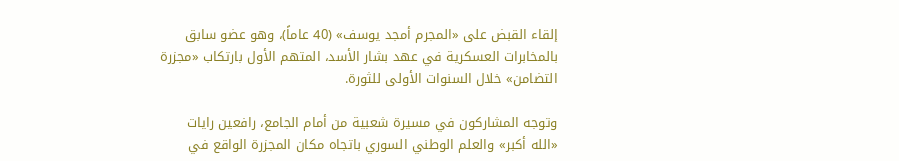إلقاء القبض على «المجرم أمجد يوسف» (40 عاماً)، وهو عضو سابق بالمخابرات العسكرية في عهد بشار الأسد، المتهم الأول بارتكاب «مجزرة التضامن» خلال السنوات الأولى للثورة.

وتوجه المشاركون في مسيرة شعبية من أمام الجامع، رافعين رايات «الله أكبر» والعلم الوطني السوري باتجاه مكان المجزرة الواقع في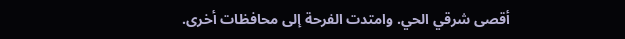أقصى شرقي الحي. وامتدت الفرحة إلى محافظات أخرى.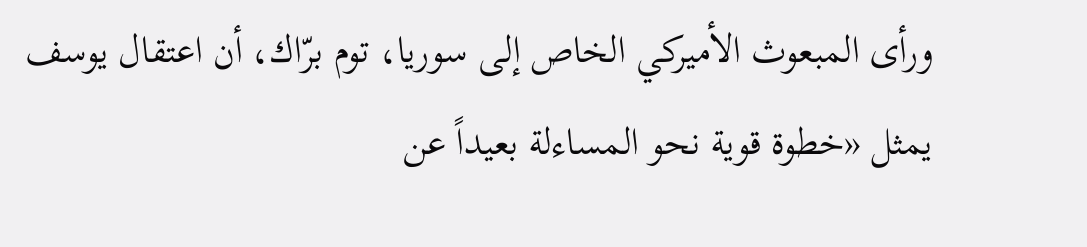ورأى المبعوث الأميركي الخاص إلى سوريا، توم برّاك، أن اعتقال يوسف يمثل «خطوة قوية نحو المساءلة بعيداً عن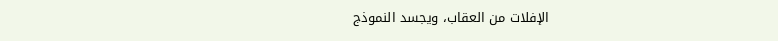الإفلات من العقاب، ويجسد النموذج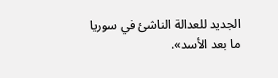الجديد للعدالة الناشئ في سوريا ما بعد الأسد».